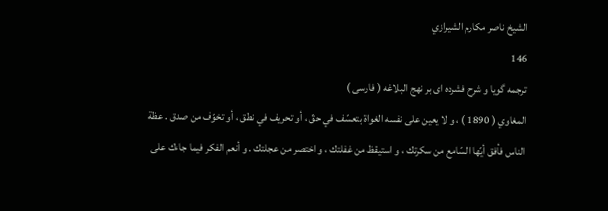الشيخ ناصر مكارم الشيرازي
146
ترجمه گويا و شرح فشرده اى بر نهج البلاغه ( فارسى )
المغاوي ( 1890 ) ، و لا يعين على نفسه الغواة بتعسّف في حقّ ، أو تحريف في نطق ، أو تخوّف من صدق . عظة الناس فأفق أيّها السّامع من سكرتك ، و استيقظ من غفلتك ، و اختصر من عجلتك . و أنعم الفكر فيما جاءك على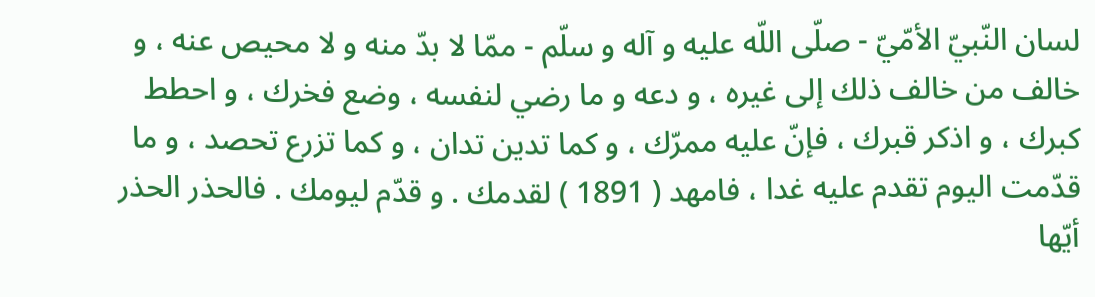لسان النّبيّ الأمّيّ - صلّى اللّه عليه و آله و سلّم - ممّا لا بدّ منه و لا محيص عنه ، و خالف من خالف ذلك إلى غيره ، و دعه و ما رضي لنفسه ، وضع فخرك ، و احطط كبرك ، و اذكر قبرك ، فإنّ عليه ممرّك ، و كما تدين تدان ، و كما تزرع تحصد ، و ما قدّمت اليوم تقدم عليه غدا ، فامهد ( 1891 ) لقدمك . و قدّم ليومك . فالحذر الحذر أيّها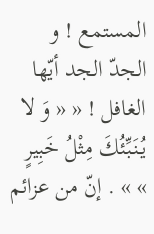المستمع ! و الجدّ الجد أيّها الغافل ! « « وَ لا يُنَبِّئُكَ مِثْلُ خَبِيرٍ » » . إنّ من عزائم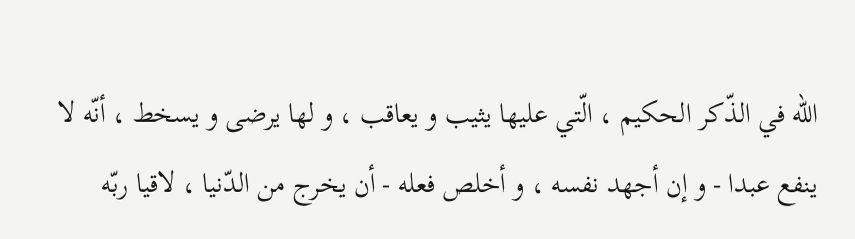اللّه في الذّكر الحكيم ، الّتي عليها يثيب و يعاقب ، و لها يرضى و يسخط ، أنّه لا ينفع عبدا - و إن أجهد نفسه ، و أخلص فعله - أن يخرج من الدّنيا ، لاقيا ربّه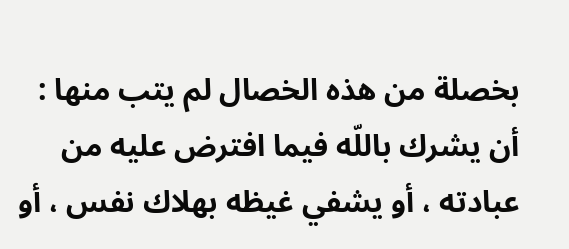بخصلة من هذه الخصال لم يتب منها : أن يشرك باللّه فيما افترض عليه من عبادته ، أو يشفي غيظه بهلاك نفس ، أو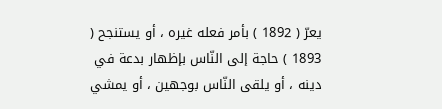يعرّ ( 1892 ) بأمر فعله غيره ، أو يستنجح ( 1893 ) حاجة إلى النّاس بإظهار بدعة في دينه ، أو يلقى النّاس بوجهين ، أو يمشي